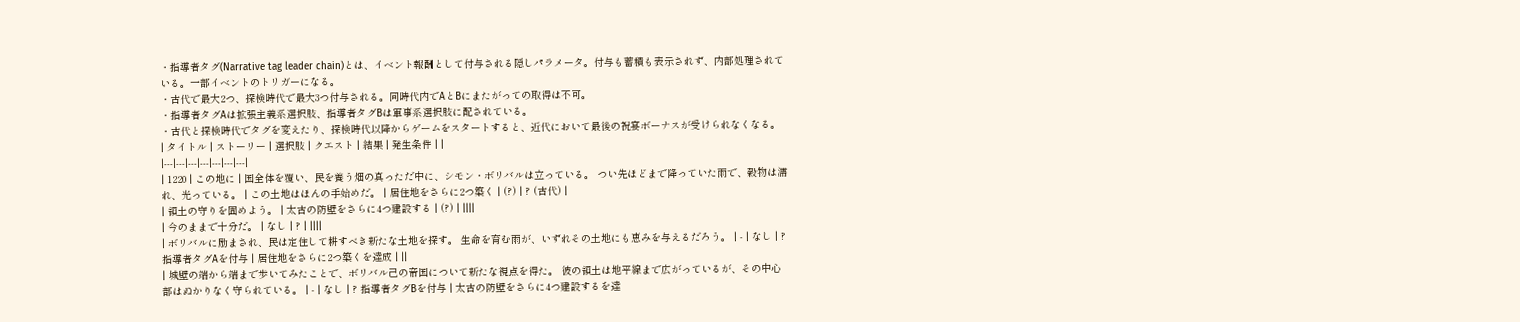・指導者タグ(Narrative tag leader chain)とは、イベント報酬として付与される隠しパラメータ。付与も蓄積も表示されず、内部処理されている。一部イベントのトリガーになる。
・古代で最大2つ、探検時代で最大3つ付与される。同時代内でAとBにまたがっての取得は不可。
・指導者タグAは拡張主義系選択肢、指導者タグBは軍事系選択肢に配されている。
・古代と探検時代でタグを変えたり、探検時代以降からゲームをスタートすると、近代において最後の祝宴ボーナスが受けられなくなる。
| タイトル | ストーリー | 選択肢 | クエスト | 結果 | 発生条件 | |
|---|---|---|---|---|---|---|
| 1220 | この地に | 国全体を覆い、民を養う畑の真っただ中に、シモン・ボリバルは立っている。 つい先ほどまで降っていた雨で、穀物は濡れ、光っている。 | この土地はほんの手始めだ。 | 居住地をさらに2つ築く | (?) | ? (古代) |
| 領土の守りを固めよう。 | 太古の防壁をさらに4つ建設する | (?) | ||||
| 今のままで十分だ。 | なし | ? | ||||
| ボリバルに励まされ、民は定住して耕すべき新たな土地を探す。 生命を育む雨が、いずれその土地にも恵みを与えるだろう。 | - | なし | ? 指導者タグAを付与 | 居住地をさらに2つ築くを達成 | ||
| 城壁の端から端まで歩いてみたことで、ボリバル己の帝国について新たな視点を得た。 彼の領土は地平線まで広がっているが、その中心部はぬかりなく守られている。 | - | なし | ? 指導者タグBを付与 | 太古の防壁をさらに4つ建設するを達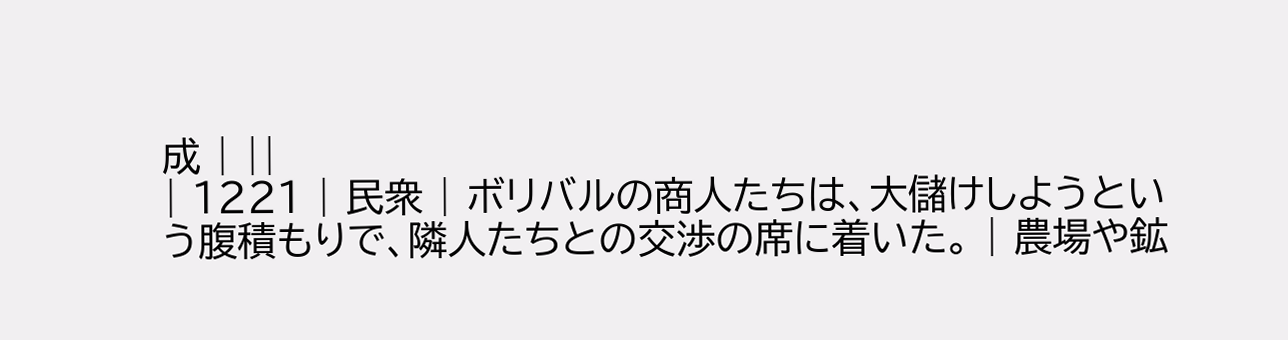成 | ||
| 1221 | 民衆 | ボリバルの商人たちは、大儲けしようという腹積もりで、隣人たちとの交渉の席に着いた。 | 農場や鉱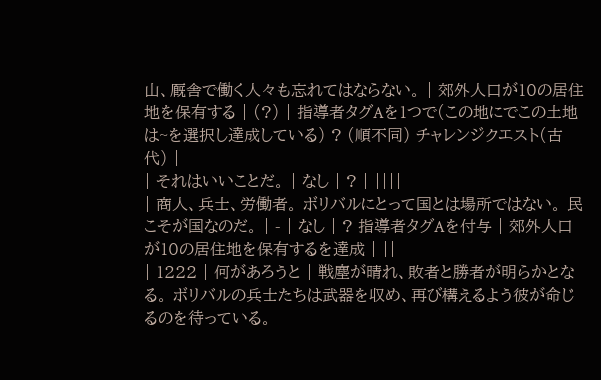山、厩舎で働く人々も忘れてはならない。 | 郊外人口が10の居住地を保有する | (?) | 指導者タグAを1つで(この地にでこの土地は~を選択し達成している) ? (順不同) チャレンジクエスト(古代) |
| それはいいことだ。 | なし | ? | ||||
| 商人、兵士、労働者。 ボリバルにとって国とは場所ではない。 民こそが国なのだ。 | - | なし | ? 指導者タグAを付与 | 郊外人口が10の居住地を保有するを達成 | ||
| 1222 | 何があろうと | 戦塵が晴れ、敗者と勝者が明らかとなる。 ボリバルの兵士たちは武器を収め、再び構えるよう彼が命じるのを待っている。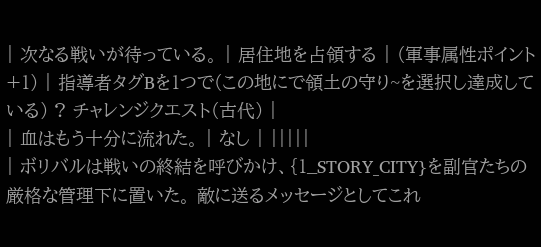| 次なる戦いが待っている。 | 居住地を占領する | (軍事属性ポイント+1) | 指導者タグBを1つで(この地にで領土の守り~を選択し達成している) ? チャレンジクエスト(古代) |
| 血はもう十分に流れた。 | なし | |||||
| ボリバルは戦いの終結を呼びかけ、{1_STORY_CITY}を副官たちの厳格な管理下に置いた。 敵に送るメッセージとしてこれ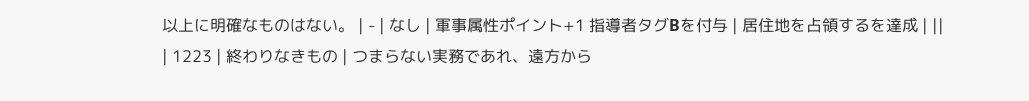以上に明確なものはない。 | - | なし | 軍事属性ポイント+1 指導者タグBを付与 | 居住地を占領するを達成 | ||
| 1223 | 終わりなきもの | つまらない実務であれ、遠方から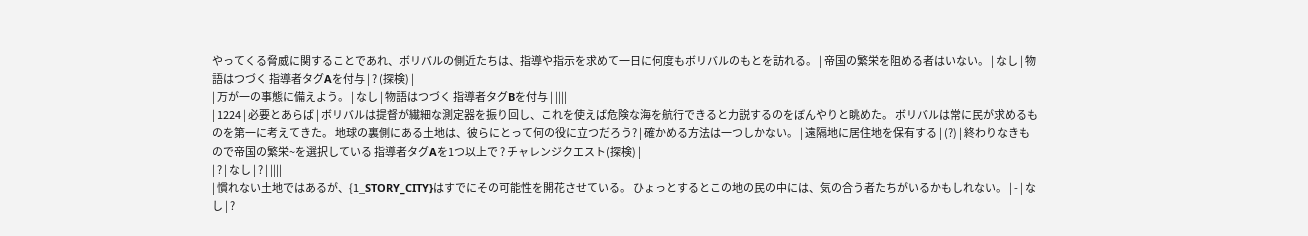やってくる脅威に関することであれ、ボリバルの側近たちは、指導や指示を求めて一日に何度もボリバルのもとを訪れる。 | 帝国の繁栄を阻める者はいない。 | なし | 物語はつづく 指導者タグAを付与 | ? (探検) |
| 万が一の事態に備えよう。 | なし | 物語はつづく 指導者タグBを付与 | ||||
| 1224 | 必要とあらば | ボリバルは提督が繊細な測定器を振り回し、これを使えば危険な海を航行できると力説するのをぼんやりと眺めた。 ボリバルは常に民が求めるものを第一に考えてきた。 地球の裏側にある土地は、彼らにとって何の役に立つだろう? | 確かめる方法は一つしかない。 | 遠隔地に居住地を保有する | (?) | 終わりなきもので帝国の繁栄~を選択している 指導者タグAを1つ以上で ? チャレンジクエスト(探検) |
| ? | なし | ? | ||||
| 慣れない土地ではあるが、{1_STORY_CITY}はすでにその可能性を開花させている。 ひょっとするとこの地の民の中には、気の合う者たちがいるかもしれない。 | - | なし | ?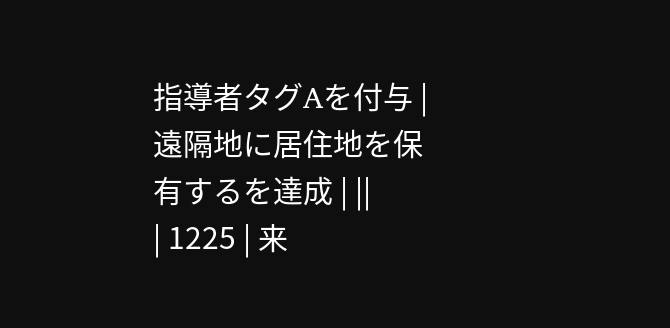指導者タグAを付与 | 遠隔地に居住地を保有するを達成 | ||
| 1225 | 来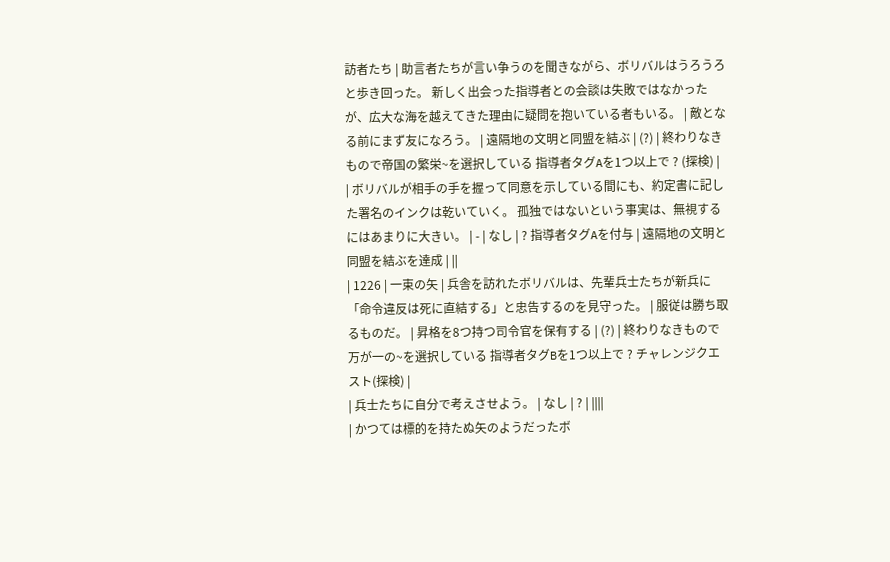訪者たち | 助言者たちが言い争うのを聞きながら、ボリバルはうろうろと歩き回った。 新しく出会った指導者との会談は失敗ではなかったが、広大な海を越えてきた理由に疑問を抱いている者もいる。 | 敵となる前にまず友になろう。 | 遠隔地の文明と同盟を結ぶ | (?) | 終わりなきもので帝国の繁栄~を選択している 指導者タグAを1つ以上で ? (探検) |
| ボリバルが相手の手を握って同意を示している間にも、約定書に記した署名のインクは乾いていく。 孤独ではないという事実は、無視するにはあまりに大きい。 | - | なし | ? 指導者タグAを付与 | 遠隔地の文明と同盟を結ぶを達成 | ||
| 1226 | 一束の矢 | 兵舎を訪れたボリバルは、先輩兵士たちが新兵に「命令違反は死に直結する」と忠告するのを見守った。 | 服従は勝ち取るものだ。 | 昇格を8つ持つ司令官を保有する | (?) | 終わりなきもので万が一の~を選択している 指導者タグBを1つ以上で ? チャレンジクエスト(探検) |
| 兵士たちに自分で考えさせよう。 | なし | ? | ||||
| かつては標的を持たぬ矢のようだったボ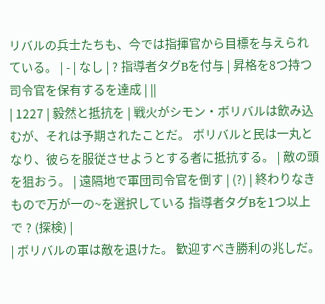リバルの兵士たちも、今では指揮官から目標を与えられている。 | - | なし | ? 指導者タグBを付与 | 昇格を8つ持つ司令官を保有するを達成 | ||
| 1227 | 毅然と抵抗を | 戦火がシモン・ボリバルは飲み込むが、それは予期されたことだ。 ボリバルと民は一丸となり、彼らを服従させようとする者に抵抗する。 | 敵の頭を狙おう。 | 遠隔地で軍団司令官を倒す | (?) | 終わりなきもので万が一の~を選択している 指導者タグBを1つ以上で ? (探検) |
| ボリバルの軍は敵を退けた。 歓迎すべき勝利の兆しだ。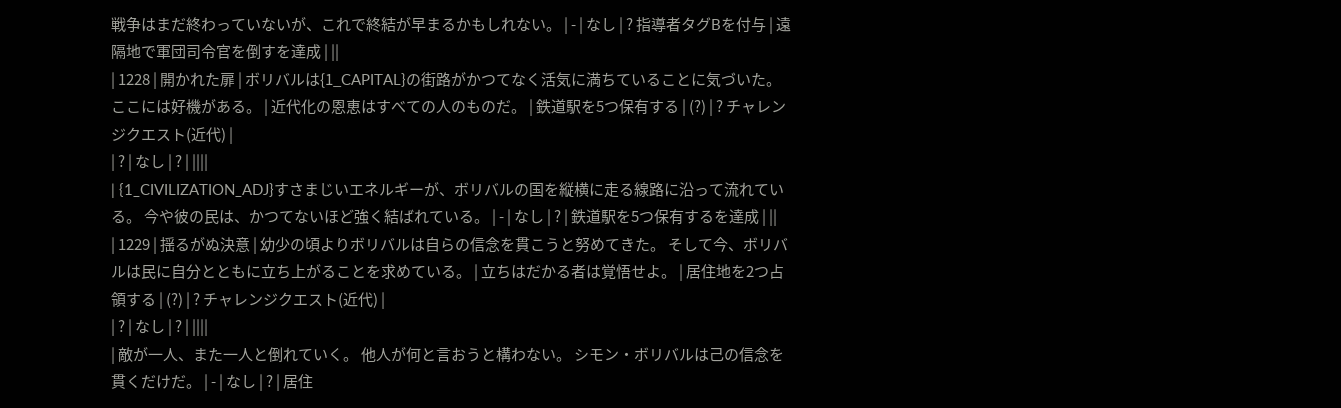戦争はまだ終わっていないが、これで終結が早まるかもしれない。 | - | なし | ? 指導者タグBを付与 | 遠隔地で軍団司令官を倒すを達成 | ||
| 1228 | 開かれた扉 | ボリバルは{1_CAPITAL}の街路がかつてなく活気に満ちていることに気づいた。 ここには好機がある。 | 近代化の恩恵はすべての人のものだ。 | 鉄道駅を5つ保有する | (?) | ? チャレンジクエスト(近代) |
| ? | なし | ? | ||||
| {1_CIVILIZATION_ADJ}すさまじいエネルギーが、ボリバルの国を縦横に走る線路に沿って流れている。 今や彼の民は、かつてないほど強く結ばれている。 | - | なし | ? | 鉄道駅を5つ保有するを達成 | ||
| 1229 | 揺るがぬ決意 | 幼少の頃よりボリバルは自らの信念を貫こうと努めてきた。 そして今、ボリバルは民に自分とともに立ち上がることを求めている。 | 立ちはだかる者は覚悟せよ。 | 居住地を2つ占領する | (?) | ? チャレンジクエスト(近代) |
| ? | なし | ? | ||||
| 敵が一人、また一人と倒れていく。 他人が何と言おうと構わない。 シモン・ボリバルは己の信念を貫くだけだ。 | - | なし | ? | 居住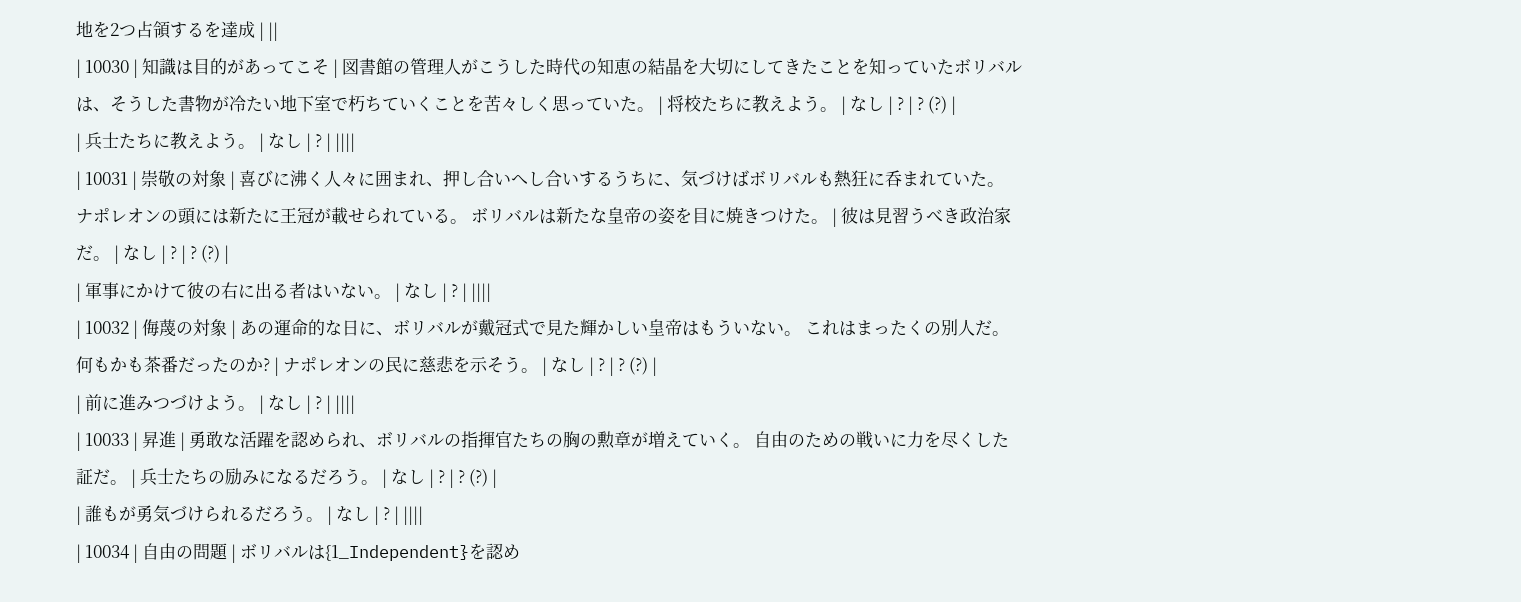地を2つ占領するを達成 | ||
| 10030 | 知識は目的があってこそ | 図書館の管理人がこうした時代の知恵の結晶を大切にしてきたことを知っていたボリバルは、そうした書物が冷たい地下室で朽ちていくことを苦々しく思っていた。 | 将校たちに教えよう。 | なし | ? | ? (?) |
| 兵士たちに教えよう。 | なし | ? | ||||
| 10031 | 崇敬の対象 | 喜びに沸く人々に囲まれ、押し合いへし合いするうちに、気づけばボリバルも熱狂に呑まれていた。 ナポレオンの頭には新たに王冠が載せられている。 ボリバルは新たな皇帝の姿を目に焼きつけた。 | 彼は見習うべき政治家だ。 | なし | ? | ? (?) |
| 軍事にかけて彼の右に出る者はいない。 | なし | ? | ||||
| 10032 | 侮蔑の対象 | あの運命的な日に、ボリバルが戴冠式で見た輝かしい皇帝はもういない。 これはまったくの別人だ。 何もかも茶番だったのか? | ナポレオンの民に慈悲を示そう。 | なし | ? | ? (?) |
| 前に進みつづけよう。 | なし | ? | ||||
| 10033 | 昇進 | 勇敢な活躍を認められ、ボリバルの指揮官たちの胸の勲章が増えていく。 自由のための戦いに力を尽くした証だ。 | 兵士たちの励みになるだろう。 | なし | ? | ? (?) |
| 誰もが勇気づけられるだろう。 | なし | ? | ||||
| 10034 | 自由の問題 | ボリバルは{1_Independent}を認め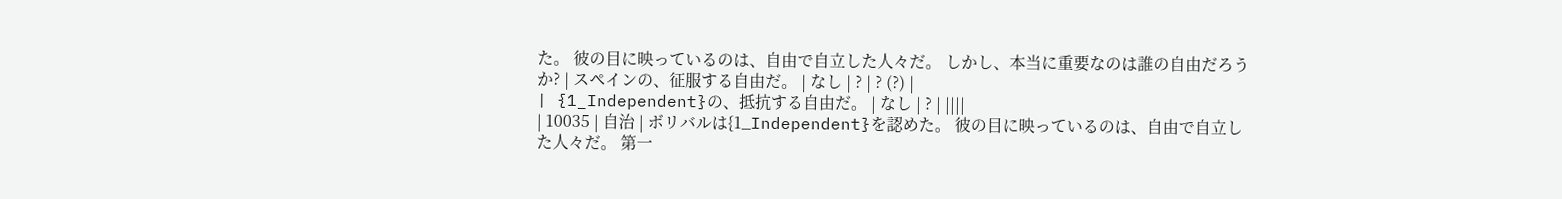た。 彼の目に映っているのは、自由で自立した人々だ。 しかし、本当に重要なのは誰の自由だろうか? | スペインの、征服する自由だ。 | なし | ? | ? (?) |
| {1_Independent}の、抵抗する自由だ。 | なし | ? | ||||
| 10035 | 自治 | ボリバルは{1_Independent}を認めた。 彼の目に映っているのは、自由で自立した人々だ。 第一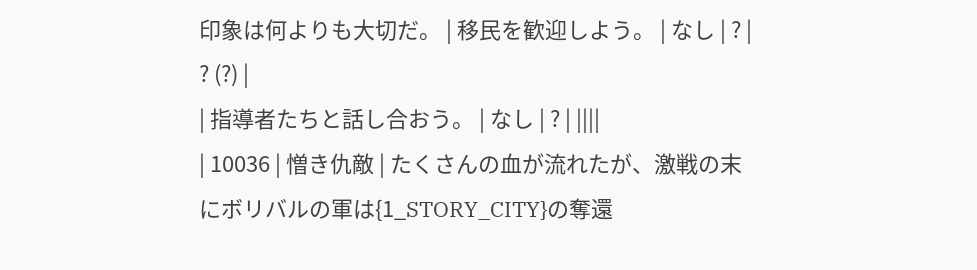印象は何よりも大切だ。 | 移民を歓迎しよう。 | なし | ? | ? (?) |
| 指導者たちと話し合おう。 | なし | ? | ||||
| 10036 | 憎き仇敵 | たくさんの血が流れたが、激戦の末にボリバルの軍は{1_STORY_CITY}の奪還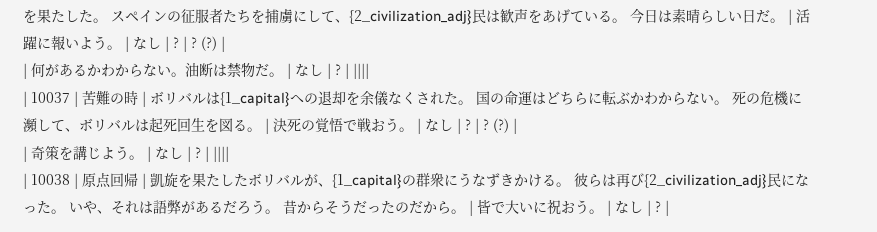を果たした。 スペインの征服者たちを捕虜にして、{2_civilization_adj}民は歓声をあげている。 今日は素晴らしい日だ。 | 活躍に報いよう。 | なし | ? | ? (?) |
| 何があるかわからない。油断は禁物だ。 | なし | ? | ||||
| 10037 | 苦難の時 | ボリバルは{1_capital}への退却を余儀なくされた。 国の命運はどちらに転ぶかわからない。 死の危機に瀕して、ボリバルは起死回生を図る。 | 決死の覚悟で戦おう。 | なし | ? | ? (?) |
| 奇策を講じよう。 | なし | ? | ||||
| 10038 | 原点回帰 | 凱旋を果たしたボリバルが、{1_capital}の群衆にうなずきかける。 彼らは再び{2_civilization_adj}民になった。 いや、それは語弊があるだろう。 昔からそうだったのだから。 | 皆で大いに祝おう。 | なし | ? |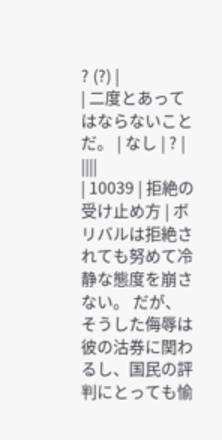? (?) |
| 二度とあってはならないことだ。 | なし | ? | ||||
| 10039 | 拒絶の受け止め方 | ボリバルは拒絶されても努めて冷静な態度を崩さない。 だが、そうした侮辱は彼の沽券に関わるし、国民の評判にとっても愉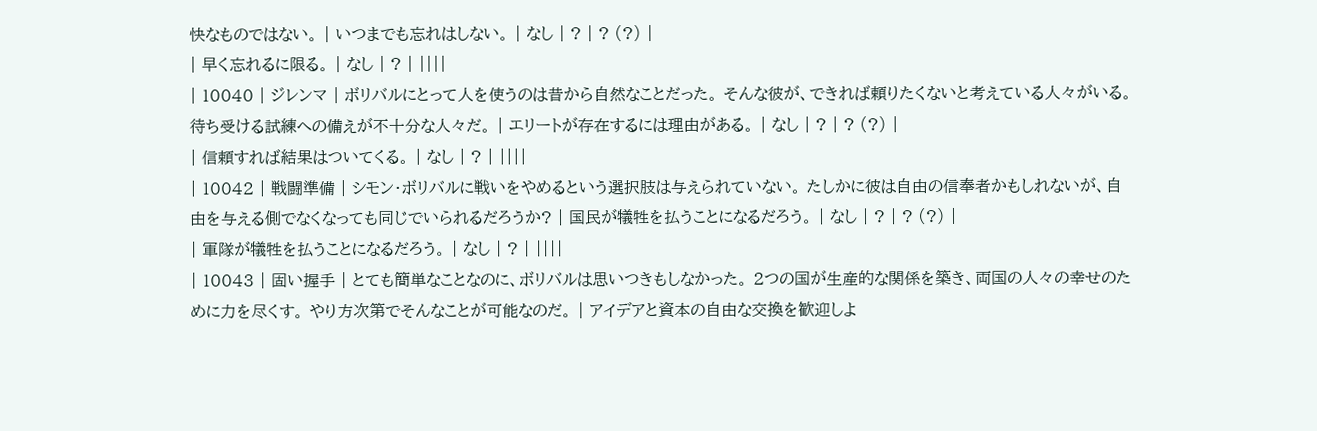快なものではない。 | いつまでも忘れはしない。 | なし | ? | ? (?) |
| 早く忘れるに限る。 | なし | ? | ||||
| 10040 | ジレンマ | ボリバルにとって人を使うのは昔から自然なことだった。 そんな彼が、できれば頼りたくないと考えている人々がいる。 待ち受ける試練への備えが不十分な人々だ。 | エリートが存在するには理由がある。 | なし | ? | ? (?) |
| 信頼すれば結果はついてくる。 | なし | ? | ||||
| 10042 | 戦闘準備 | シモン・ボリバルに戦いをやめるという選択肢は与えられていない。 たしかに彼は自由の信奉者かもしれないが、自由を与える側でなくなっても同じでいられるだろうか? | 国民が犠牲を払うことになるだろう。 | なし | ? | ? (?) |
| 軍隊が犠牲を払うことになるだろう。 | なし | ? | ||||
| 10043 | 固い握手 | とても簡単なことなのに、ボリバルは思いつきもしなかった。 2つの国が生産的な関係を築き、両国の人々の幸せのために力を尽くす。 やり方次第でそんなことが可能なのだ。 | アイデアと資本の自由な交換を歓迎しよ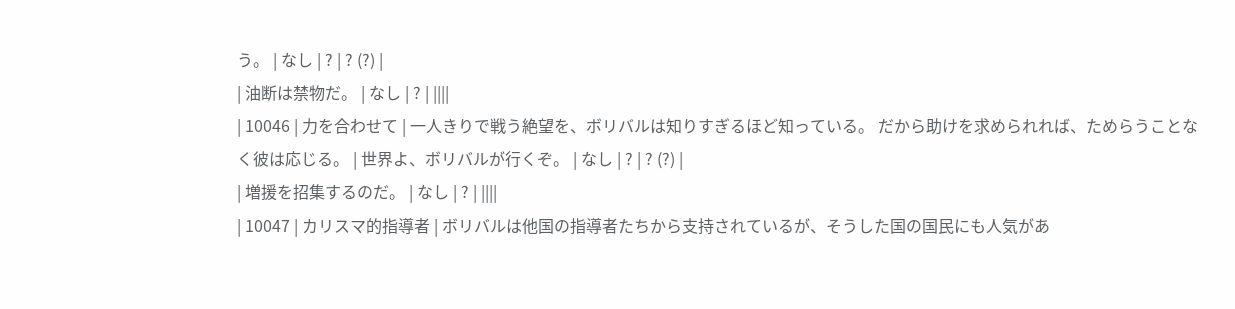う。 | なし | ? | ? (?) |
| 油断は禁物だ。 | なし | ? | ||||
| 10046 | 力を合わせて | 一人きりで戦う絶望を、ボリバルは知りすぎるほど知っている。 だから助けを求められれば、ためらうことなく彼は応じる。 | 世界よ、ボリバルが行くぞ。 | なし | ? | ? (?) |
| 増援を招集するのだ。 | なし | ? | ||||
| 10047 | カリスマ的指導者 | ボリバルは他国の指導者たちから支持されているが、そうした国の国民にも人気があ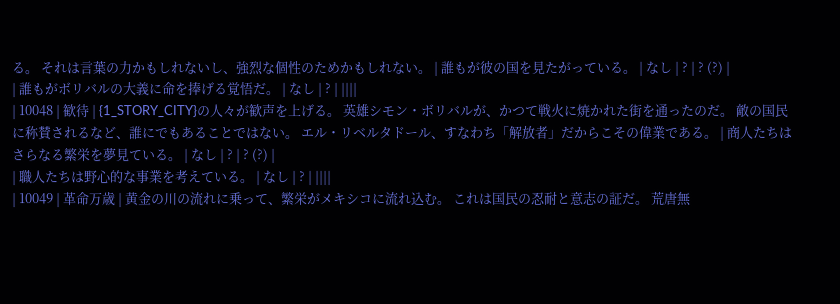る。 それは言葉の力かもしれないし、強烈な個性のためかもしれない。 | 誰もが彼の国を見たがっている。 | なし | ? | ? (?) |
| 誰もがボリバルの大義に命を捧げる覚悟だ。 | なし | ? | ||||
| 10048 | 歓待 | {1_STORY_CITY}の人々が歓声を上げる。 英雄シモン・ボリバルが、かつて戦火に焼かれた街を通ったのだ。 敵の国民に称賛されるなど、誰にでもあることではない。 エル・リベルタドール、すなわち「解放者」だからこその偉業である。 | 商人たちはさらなる繁栄を夢見ている。 | なし | ? | ? (?) |
| 職人たちは野心的な事業を考えている。 | なし | ? | ||||
| 10049 | 革命万歳 | 黄金の川の流れに乗って、繁栄がメキシコに流れ込む。 これは国民の忍耐と意志の証だ。 荒唐無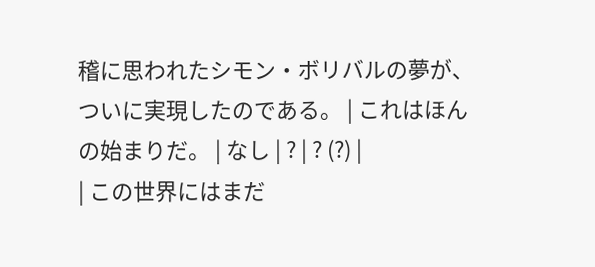稽に思われたシモン・ボリバルの夢が、ついに実現したのである。 | これはほんの始まりだ。 | なし | ? | ? (?) |
| この世界にはまだ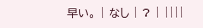早い。 | なし | ? | ||||